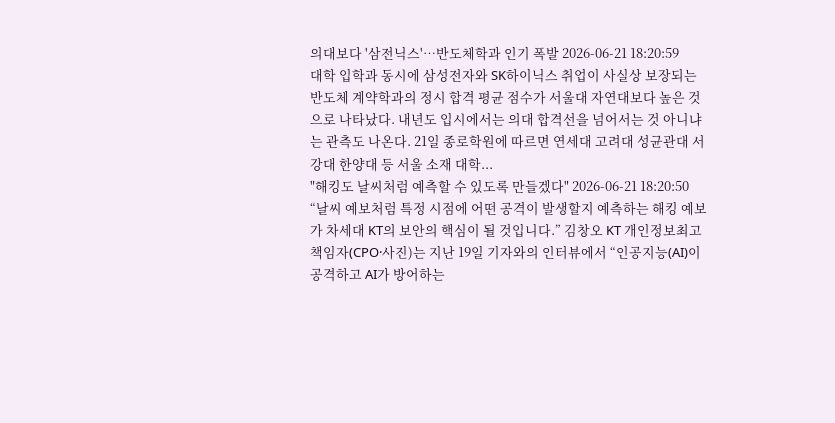의대보다 '삼전닉스'…반도체학과 인기 폭발 2026-06-21 18:20:59
대학 입학과 동시에 삼성전자와 SK하이닉스 취업이 사실상 보장되는 반도체 계약학과의 정시 합격 평균 점수가 서울대 자연대보다 높은 것으로 나타났다. 내년도 입시에서는 의대 합격선을 넘어서는 것 아니냐는 관측도 나온다. 21일 종로학원에 따르면 연세대 고려대 성균관대 서강대 한양대 등 서울 소재 대학...
"해킹도 날씨처럼 예측할 수 있도록 만들겠다" 2026-06-21 18:20:50
“날씨 예보처럼 특정 시점에 어떤 공격이 발생할지 예측하는 해킹 예보가 차세대 KT의 보안의 핵심이 될 것입니다.” 김창오 KT 개인정보최고책임자(CPO·사진)는 지난 19일 기자와의 인터뷰에서 “인공지능(AI)이 공격하고 AI가 방어하는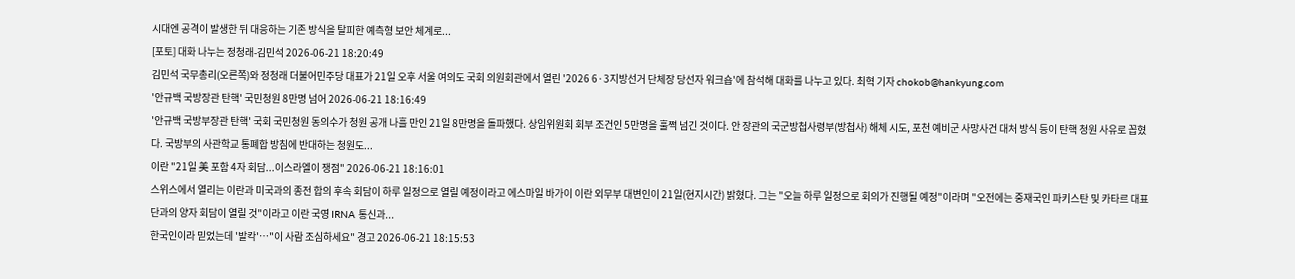시대엔 공격이 발생한 뒤 대응하는 기존 방식을 탈피한 예측형 보안 체계로...
[포토] 대화 나누는 정청래-김민석 2026-06-21 18:20:49
김민석 국무총리(오른쪽)와 정청래 더불어민주당 대표가 21일 오후 서울 여의도 국회 의원회관에서 열린 '2026 6·3지방선거 단체장 당선자 워크숍'에 참석해 대화를 나누고 있다. 최혁 기자 chokob@hankyung.com
'안규백 국방장관 탄핵' 국민청원 8만명 넘어 2026-06-21 18:16:49
'안규백 국방부장관 탄핵' 국회 국민청원 동의수가 청원 공개 나흘 만인 21일 8만명을 돌파했다. 상임위원회 회부 조건인 5만명을 훌쩍 넘긴 것이다. 안 장관의 국군방첩사령부(방첩사) 해체 시도, 포천 예비군 사망사건 대처 방식 등이 탄핵 청원 사유로 꼽혔다. 국방부의 사관학교 통폐합 방침에 반대하는 청원도...
이란 "21일 美 포함 4자 회담...이스라엘이 쟁점" 2026-06-21 18:16:01
스위스에서 열리는 이란과 미국과의 종전 합의 후속 회담이 하루 일정으로 열릴 예정이라고 에스마일 바가이 이란 외무부 대변인이 21일(현지시간) 밝혔다. 그는 "오늘 하루 일정으로 회의가 진행될 예정"이라며 "오전에는 중재국인 파키스탄 및 카타르 대표단과의 양자 회담이 열릴 것"이라고 이란 국영 IRNA 통신과...
한국인이라 믿었는데 '발칵'…"이 사람 조심하세요" 경고 2026-06-21 18:15:53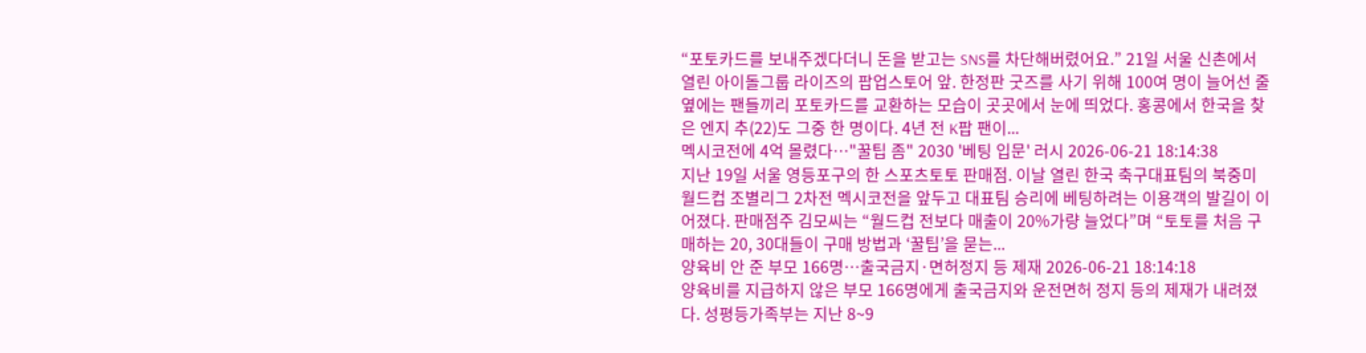“포토카드를 보내주겠다더니 돈을 받고는 SNS를 차단해버렸어요.” 21일 서울 신촌에서 열린 아이돌그룹 라이즈의 팝업스토어 앞. 한정판 굿즈를 사기 위해 100여 명이 늘어선 줄 옆에는 팬들끼리 포토카드를 교환하는 모습이 곳곳에서 눈에 띄었다. 홍콩에서 한국을 찾은 엔지 추(22)도 그중 한 명이다. 4년 전 K팝 팬이...
멕시코전에 4억 몰렸다…"꿀팁 좀" 2030 '베팅 입문' 러시 2026-06-21 18:14:38
지난 19일 서울 영등포구의 한 스포츠토토 판매점. 이날 열린 한국 축구대표팀의 북중미 월드컵 조별리그 2차전 멕시코전을 앞두고 대표팀 승리에 베팅하려는 이용객의 발길이 이어졌다. 판매점주 김모씨는 “월드컵 전보다 매출이 20%가량 늘었다”며 “토토를 처음 구매하는 20, 30대들이 구매 방법과 ‘꿀팁’을 묻는...
양육비 안 준 부모 166명…출국금지·면허정지 등 제재 2026-06-21 18:14:18
양육비를 지급하지 않은 부모 166명에게 출국금지와 운전면허 정지 등의 제재가 내려졌다. 성평등가족부는 지난 8~9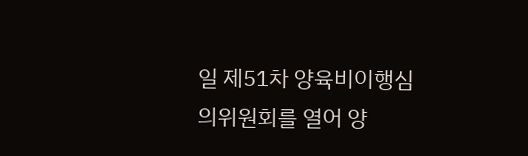일 제51차 양육비이행심의위원회를 열어 양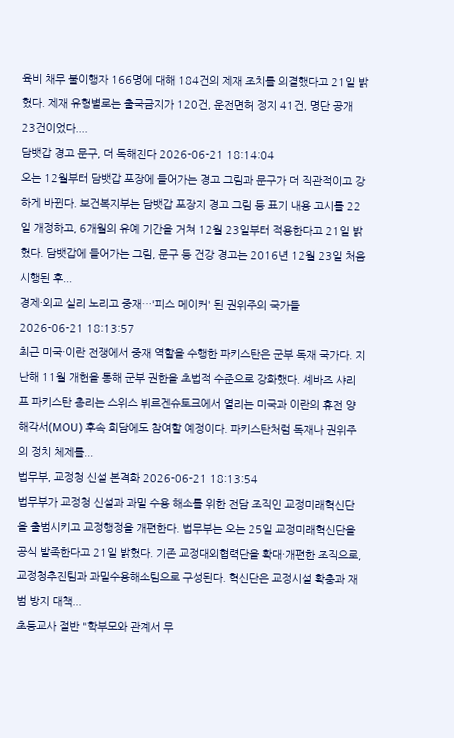육비 채무 불이행자 166명에 대해 184건의 제재 조치를 의결했다고 21일 밝혔다. 제재 유형별로는 출국금지가 120건, 운전면허 정지 41건, 명단 공개 23건이었다....
담뱃갑 경고 문구, 더 독해진다 2026-06-21 18:14:04
오는 12월부터 담뱃갑 포장에 들어가는 경고 그림과 문구가 더 직관적이고 강하게 바뀐다. 보건복지부는 담뱃갑 포장지 경고 그림 등 표기 내용 고시를 22일 개정하고, 6개월의 유예 기간을 거쳐 12월 23일부터 적용한다고 21일 밝혔다. 담뱃갑에 들어가는 그림, 문구 등 건강 경고는 2016년 12월 23일 처음 시행된 후...
경제·외교 실리 노리고 중재…'피스 메이커' 된 권위주의 국가들 2026-06-21 18:13:57
최근 미국·이란 전쟁에서 중재 역할을 수행한 파키스탄은 군부 독재 국가다. 지난해 11월 개헌을 통해 군부 권한을 초법적 수준으로 강화했다. 셰바즈 샤리프 파키스탄 총리는 스위스 뷔르겐슈토크에서 열리는 미국과 이란의 휴전 양해각서(MOU) 후속 회담에도 참여할 예정이다. 파키스탄처럼 독재나 권위주의 정치 체제를...
법무부, 교정청 신설 본격화 2026-06-21 18:13:54
법무부가 교정청 신설과 과밀 수용 해소를 위한 전담 조직인 교정미래혁신단을 출범시키고 교정행정을 개편한다. 법무부는 오는 25일 교정미래혁신단을 공식 발족한다고 21일 밝혔다. 기존 교정대외협력단을 확대·개편한 조직으로, 교정청추진팀과 과밀수용해소팀으로 구성된다. 혁신단은 교정시설 확충과 재범 방지 대책...
초등교사 절반 "학부모와 관계서 무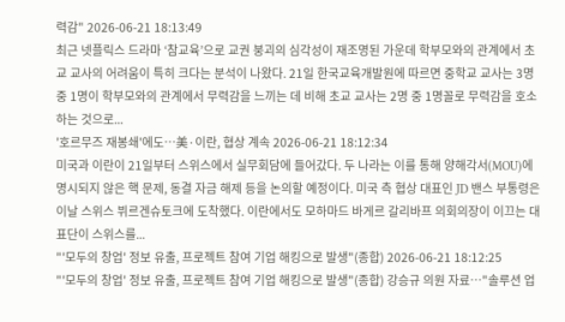력감" 2026-06-21 18:13:49
최근 넷플릭스 드라마 ‘참교육’으로 교권 붕괴의 심각성이 재조명된 가운데 학부모와의 관계에서 초교 교사의 어려움이 특히 크다는 분석이 나왔다. 21일 한국교육개발원에 따르면 중학교 교사는 3명 중 1명이 학부모와의 관계에서 무력감을 느끼는 데 비해 초교 교사는 2명 중 1명꼴로 무력감을 호소하는 것으로...
'호르무즈 재봉쇄'에도…美·이란, 협상 계속 2026-06-21 18:12:34
미국과 이란이 21일부터 스위스에서 실무회담에 들어갔다. 두 나라는 이를 통해 양해각서(MOU)에 명시되지 않은 핵 문제, 동결 자금 해제 등을 논의할 예정이다. 미국 측 협상 대표인 JD 밴스 부통령은 이날 스위스 뷔르겐슈토크에 도착했다. 이란에서도 모하마드 바게르 갈리바프 의회의장이 이끄는 대표단이 스위스를...
"'모두의 창업' 정보 유출, 프로젝트 참여 기업 해킹으로 발생"(종합) 2026-06-21 18:12:25
"'모두의 창업' 정보 유출, 프로젝트 참여 기업 해킹으로 발생"(종합) 강승규 의원 자료…"솔루션 업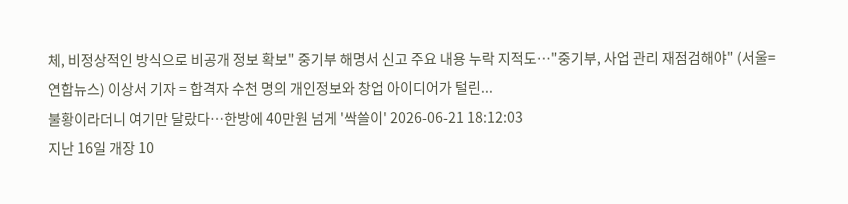체, 비정상적인 방식으로 비공개 정보 확보" 중기부 해명서 신고 주요 내용 누락 지적도…"중기부, 사업 관리 재점검해야" (서울=연합뉴스) 이상서 기자 = 합격자 수천 명의 개인정보와 창업 아이디어가 털린...
불황이라더니 여기만 달랐다…한방에 40만원 넘게 '싹쓸이' 2026-06-21 18:12:03
지난 16일 개장 10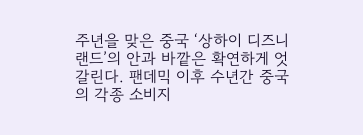주년을 맞은 중국 ‘상하이 디즈니랜드’의 안과 바깥은 확연하게 엇갈린다. 팬데믹 이후 수년간 중국의 각종 소비지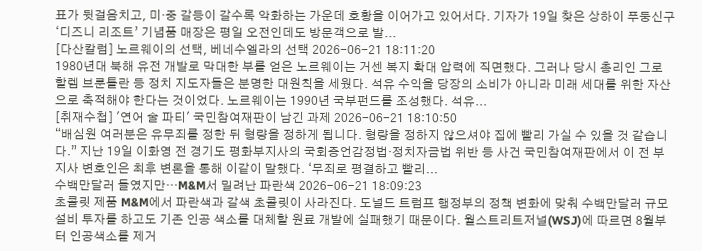표가 뒷걸음치고, 미·중 갈등이 갈수록 악화하는 가운데 호황을 이어가고 있어서다. 기자가 19일 찾은 상하이 푸둥신구 ‘디즈니 리조트’ 기념품 매장은 평일 오전인데도 방문객으로 발...
[다산칼럼] 노르웨이의 선택, 베네수엘라의 선택 2026-06-21 18:11:20
1980년대 북해 유전 개발로 막대한 부를 얻은 노르웨이는 거센 복지 확대 압력에 직면했다. 그러나 당시 총리인 그로 할렘 브룬틀란 등 정치 지도자들은 분명한 대원칙을 세웠다. 석유 수익을 당장의 소비가 아니라 미래 세대를 위한 자산으로 축적해야 한다는 것이었다. 노르웨이는 1990년 국부펀드를 조성했다. 석유...
[취재수첩] '연어 술 파티' 국민참여재판이 남긴 과제 2026-06-21 18:10:50
“배심원 여러분은 유무죄를 정한 뒤 형량을 정하게 됩니다. 형량을 정하지 않으셔야 집에 빨리 가실 수 있을 것 같습니다.” 지난 19일 이화영 전 경기도 평화부지사의 국회증언감정법·정치자금법 위반 등 사건 국민참여재판에서 이 전 부지사 변호인은 최후 변론을 통해 이같이 말했다. ‘무죄로 평결하고 빨리...
수백만달러 들였지만…M&M서 밀려난 파란색 2026-06-21 18:09:23
초콜릿 제품 M&M에서 파란색과 갈색 초콜릿이 사라진다. 도널드 트럼프 행정부의 정책 변화에 맞춰 수백만달러 규모 설비 투자를 하고도 기존 인공 색소를 대체할 원료 개발에 실패했기 때문이다. 월스트리트저널(WSJ)에 따르면 8월부터 인공색소를 제거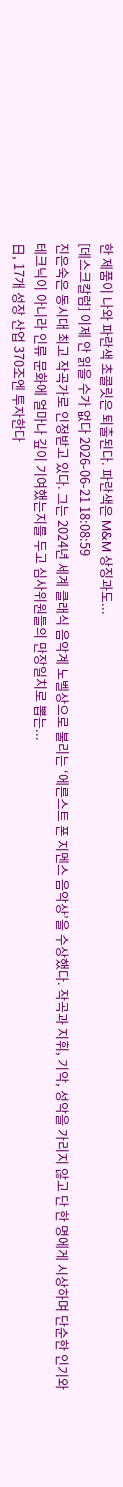한 제품이 나와 파란색 초콜릿은 퇴출된다. 파란색은 M&M 상징과도...
[데스크칼럼] 이제 안 읽을 수가 없다 2026-06-21 18:08:59
진은숙은 동시대 최고 작곡가로 인정받고 있다. 그는 2024년 세계 클래식 음악계 노벨상으로 불리는 ‘에른스트 폰 지멘스 음악상’을 수상했다. 작곡과 지휘, 기악, 성악을 가리지 않고 단 한 명에게 시상하며 단순한 인기와 테크닉이 아니라 인류 문화에 얼마나 깊이 기여했는지를 두고 심사위원들의 만장일치로 뽑는...
日, 17개 성장 산업 370조엔 투자한다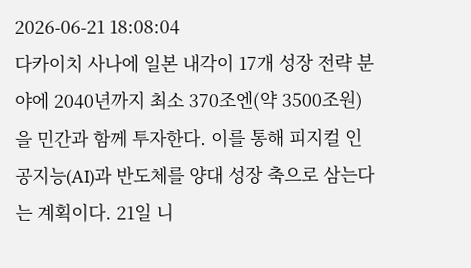2026-06-21 18:08:04
다카이치 사나에 일본 내각이 17개 성장 전략 분야에 2040년까지 최소 370조엔(약 3500조원)을 민간과 함께 투자한다. 이를 통해 피지컬 인공지능(AI)과 반도체를 양대 성장 축으로 삼는다는 계획이다. 21일 니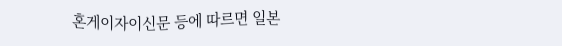혼게이자이신문 등에 따르면 일본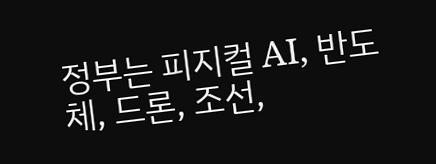정부는 피지컬 AI, 반도체, 드론, 조선,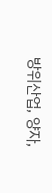방위산업, 양자,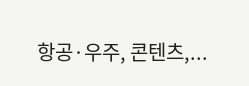항공·우주, 콘텐츠,...